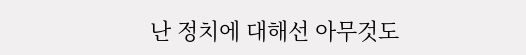난 정치에 대해선 아무것도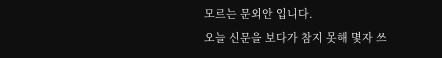모르는 문외안 입니다.
오늘 신문을 보다가 참지 못해 몇자 쓰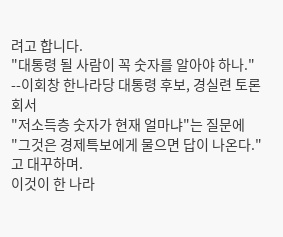려고 합니다.
"대통령 될 사람이 꼭 숫자를 알아야 하나."
--이회창 한나라당 대통령 후보, 경실련 토론회서
"저소득층 숫자가 현재 얼마냐"는 질문에
"그것은 경제특보에게 물으면 답이 나온다."
고 대꾸하며.
이것이 한 나라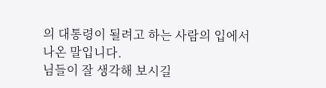의 대통령이 될려고 하는 사람의 입에서
나온 말입니다.
님들이 잘 생각해 보시길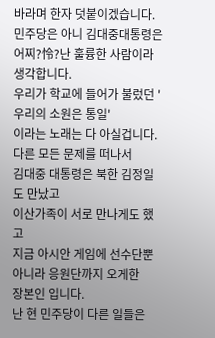바라며 한자 덧붙이겠습니다.
민주당은 아니 김대중대통령은 어찌?怜?난 훌륭한 사람이라
생각합니다.
우리가 학교에 들어가 불렀던 '우리의 소원은 통일'
이라는 노래는 다 아실겁니다.
다른 모든 문제를 떠나서
김대중 대통령은 북한 김정일도 만났고
이산가족이 서로 만나게도 했고
지금 아시안 게임에 선수단뿐아니라 응원단까지 오게한
장본인 입니다.
난 현 민주당이 다른 일들은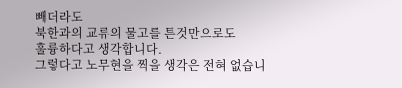빼더라도
북한과의 교류의 물고를 튼것만으로도
훌륭하다고 생각합니다.
그렇다고 노무현을 찍을 생각은 전혀 없습니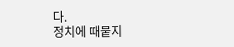다.
정치에 때뭍지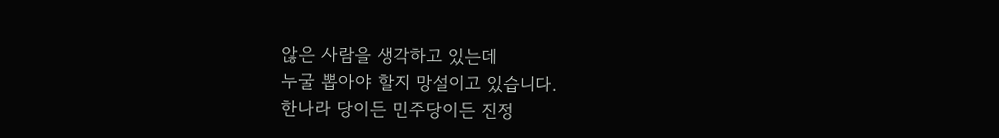않은 사람을 생각하고 있는데
누굴 뽑아야 할지 망설이고 있습니다.
한나라 당이든 민주당이든 진정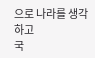으로 나라를 생각하고
국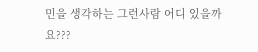민을 생각하는 그런사람 어디 있을까요???